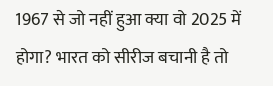1967 से जो नहीं हुआ क्या वो 2025 में होगा? भारत को सीरीज बचानी है तो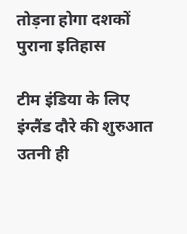तोड़ना होगा दशकों पुराना इतिहास

टीम इंडिया के लिए इंग्लैंड दौरे की शुरुआत उतनी ही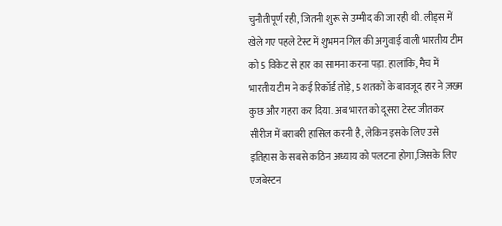चुनौतीपूर्ण रही, जितनी शुरू से उम्मीद की जा रही थी. लीड्स में खेले गए पहले टेस्ट में शुभमन गिल की अगुवाई वाली भारतीय टीम को 5 विकेट से हार का सामना करना पड़ा. हालांकि, मैच में भारतीय टीम ने कई रिकॉर्ड तोड़े, 5 शतकों के बावजूद हार ने ज़ख्म कुछ और गहरा कर दिया. अब भारत को दूसरा टेस्ट जीतकर सीरीज में बराबरी हासिल करनी है, लेकिन इसके लिए उसे इतिहास के सबसे कठिन अध्याय को पलटना होगा,जिसके लिए एजबेस्टन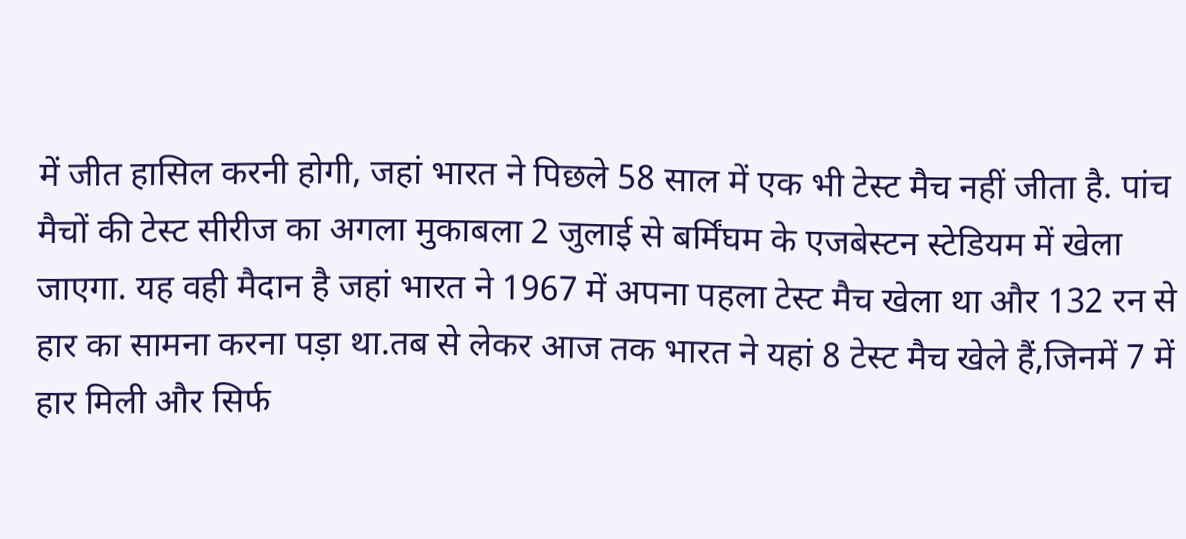में जीत हासिल करनी होगी, जहां भारत ने पिछले 58 साल में एक भी टेस्ट मैच नहीं जीता है. पांच मैचों की टेस्ट सीरीज का अगला मुकाबला 2 जुलाई से बर्मिंघम के एजबेस्टन स्टेडियम में खेला जाएगा. यह वही मैदान है जहां भारत ने 1967 में अपना पहला टेस्ट मैच खेला था और 132 रन से हार का सामना करना पड़ा था.तब से लेकर आज तक भारत ने यहां 8 टेस्ट मैच खेले हैं,जिनमें 7 में हार मिली और सिर्फ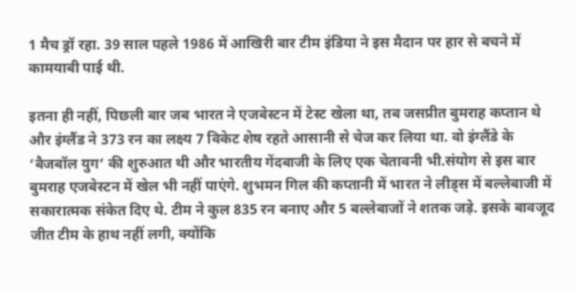1 मैच ड्रॉ रहा. 39 साल पहले 1986 में आखिरी बार टीम इंडिया ने इस मैदान पर हार से बचने में कामयाबी पाई थी.

इतना ही नहीं, पिछली बार जब भारत ने एजबेस्टन में टेस्ट खेला था, तब जसप्रीत बुमराह कप्तान थे और इंग्लैंड ने 373 रन का लक्ष्य 7 विकेट शेष रहते आसानी से चेज कर लिया था. वो इंग्लैंडे के ‘बैजबॉल युग’ की शुरुआत थी और भारतीय गेंदबाजी के लिए एक चेतावनी भी.संयोग से इस बार बुमराह एजबेस्टन में खेल भी नहीं पाएंगे. शुभमन गिल की कप्तानी में भारत ने लीड्स में बल्लेबाजी में सकारात्मक संकेत दिए थे. टीम ने कुल 835 रन बनाए और 5 बल्लेबाजों ने शतक जड़े. इसके बावजूद जीत टीम के हाथ नहीं लगी, क्योंकि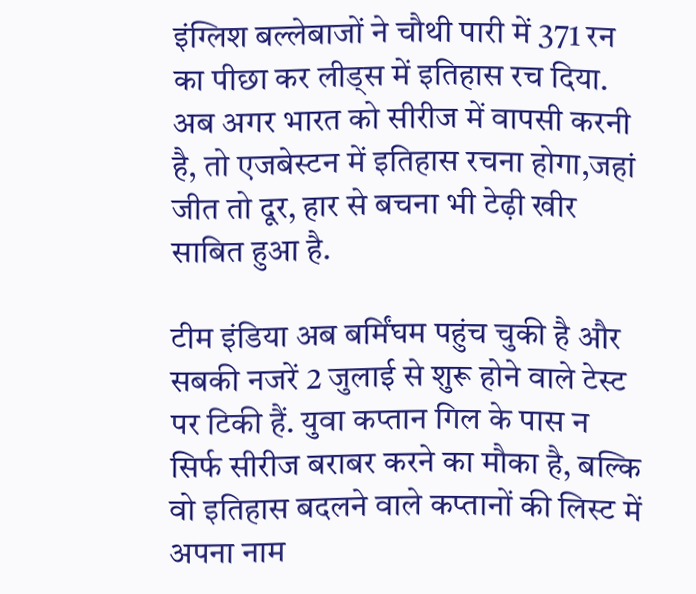इंग्लिश बल्लेबाजों ने चौथी पारी में 371 रन का पीछा कर लीड्स में इतिहास रच दिया. अब अगर भारत को सीरीज में वापसी करनी है, तो एजबेस्टन में इतिहास रचना होगा,जहां जीत तो दूर, हार से बचना भी टेढ़ी खीर साबित हुआ है.

टीम इंडिया अब बर्मिंघम पहुंच चुकी है और सबकी नजरें 2 जुलाई से शुरू होने वाले टेस्ट पर टिकी हैं. युवा कप्तान गिल के पास न सिर्फ सीरीज बराबर करने का मौका है, बल्कि वो इतिहास बदलने वाले कप्तानों की लिस्ट में अपना नाम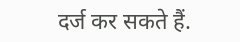दर्ज कर सकते हैं.